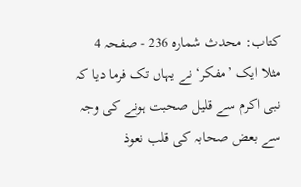کتاب: محدث شمارہ 236 - صفحہ 4
مثلا ایک ’مفکر‘ نے یہاں تک فرما دیا کہ نبی اکرم سے قلیل صحبت ہونے کی وجہ سے بعض صحابہ کی قلب نعوذ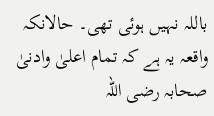باللہ نہیں ہوئی تھی۔ حالانکہ واقعہ یہ ہے کہ تمام اعلیٰ وادنیٰ صحابہ رضی اللہ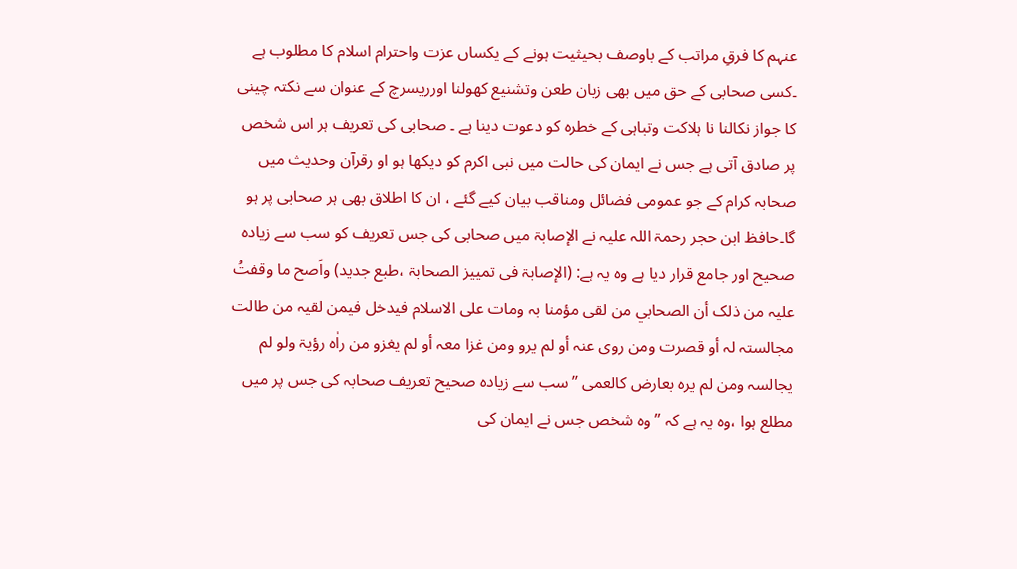عنہم کا فرقِ مراتب کے باوصف بحیثیت ہونے کے یکساں عزت واحترام اسلام کا مطلوب ہے ۔کسی صحابی کے حق میں بھی زبان طعن وتشنیع کھولنا اورریسرچ کے عنوان سے نکتہ چینی کا جواز نکالنا نا ہلاکت وتباہی کے خطرہ کو دعوت دینا ہے ۔ صحابی کی تعریف ہر اس شخص پر صادق آتی ہے جس نے ایمان کی حالت میں نبی اکرم کو دیکھا ہو او رقرآن وحدیث میں صحابہ کرام کے جو عمومی فضائل ومناقب بیان کیے گئے ، ان کا اطلاق بھی ہر صحابی پر ہو گا۔حافظ ابن حجر رحمۃ اللہ علیہ نے الإصابۃ میں صحابی کی جس تعریف کو سب سے زیادہ صحیح اور جامع قرار دیا ہے وہ یہ ہے: (الإصابۃ فی تمییز الصحابۃ ،طبع جدید) واَصح ما وقفتُ علیہ من ذلک أن الصحابي من لقی مؤمنا بہ ومات علی الاسلام فیدخل فیمن لقیہ من طالت مجالستہ لہ أو قصرت ومن روی عنہ أو لم یرو ومن غزا معہ أو لم یغزو من راٰہ رؤیۃ ولو لم یجالسہ ومن لم یرہ بعارض کالعمی ’’سب سے زیادہ صحیح تعریف صحابہ کی جس پر میں مطلع ہوا ،وہ یہ ہے کہ ’’وہ شخص جس نے ایمان کی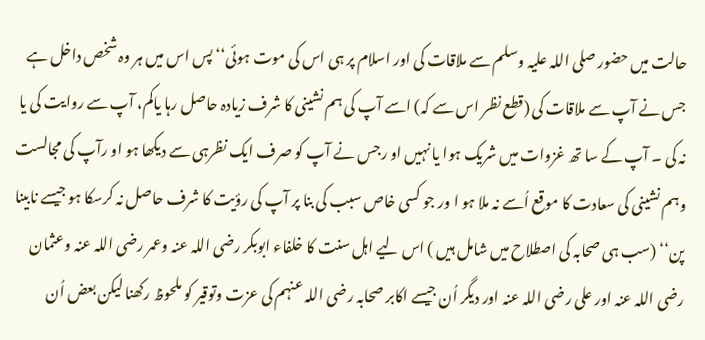حالت میں حضور صلی اللہ علیہ وسلم سے ملاقات کی اور اسلام پر ہی اس کی موت ہوئی‘‘ پس اس میں ہر وہ شخص داخل ہے جس نے آپ سے ملاقات کی (قطع نظر اس سے کہ) اسے آپ کی ہم نشینی کا شرف زیادہ حاصل رہا یاکم، آپ سے روایت کی یا نہ کی ۔ آپ کے سا تھ غزوات میں شریک ہوا یا نہیں او رجس نے آپ کو صرف ایک نظرہی سے دیکھا ہو او رآپ کی مجالست وہم نشینی کی سعادت کا موقع اُسے نہ ملا ہو ا ور جو کسی خاص سبب کی بنا پر آپ کی رؤیت کا شرف حاصل نہ کرسکا ہو جیسے نابینا پن‘‘ (سب ہی صحابہ کی اصطلاح میں شامل ہیں ) اس لیے اہل سنت کا خلفاء ابوبکر رضی اللہ عنہ وعمر رضی اللہ عنہ وعثمان رضی اللہ عنہ اور علی رضی اللہ عنہ اور دیگر اُن جیسے اکابر صحابہ رضی اللہ عنہم کی عزت وتوقیر کو ملحوظ رکھنا لیکن بعض اُن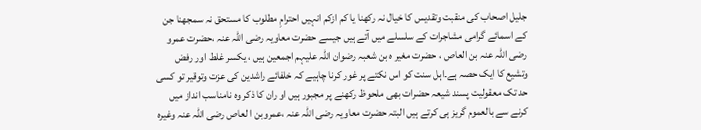جلیل اصحاب کی منقبت وتقدیس کا خیال نہ رکھنا یا کم ازکم انہیں احترامِ مطلوب کا مستحق نہ سمجھنا جن کے اسمائے گرامی مشاجرات کے سلسلے میں آتے ہیں جیسے حضرت معاویہ رضی اللہ عنہ ،حضرت عمرو رضی اللہ عنہ بن العاص ، حضرت مغیر ہ بن شعبہ رضوان اللہ علیہم اجمعین ہیں ، یکسر غلط اور رفض وتشیع کا ایک حصہ ہے۔اہل سنت کو اس نکتے پر غور کرنا چاہیے کہ خلفائے راشدین کی عزت وتوقیر تو کسی حد تک معقولیت پسند شیعہ حضرات بھی ملحوظ رکھنے پر مجبور ہیں او ران کا ذکر وہ نامناسب انداز میں کرنے سے بالعموم گریز ہی کرتے ہیں البتہ حضرت معاویہ رضی اللہ عنہ ،عمروبن ا لعاص رضی اللہ عنہ وغیرہ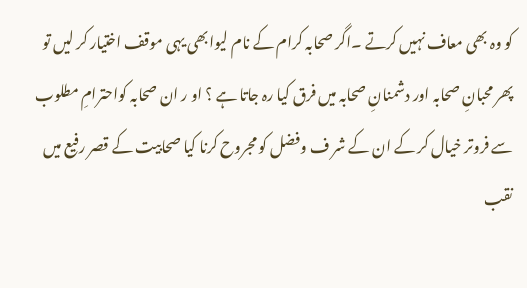کو وہ بھی معاف نہیں کرتے ۔اگر صحابہ کرام کے نام لیوابھی یہی موقف اختیار کر لیں تو پھر محبانِ صحابہ اور دشمنانِ صحابہ میں فرق کیا رہ جاتا ہے ؟ او ر ان صحابہ کواحترامِ مطلوب سے فروتر خیال کر کے ان کے شر ف وفضل کو مجروح کرنا کیا صحابیت کے قصر رفیع میں نقب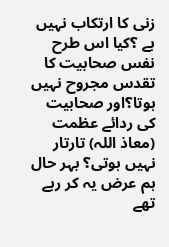زنی کا ارتکاب نہیں ہے ؟کیا اس طرح نفس صحابیت کا تقدس مجروح نہیں ہوتا؟اور صحابیت کی ردائے عظمت (معاذ اللہ) تارتار نہیں ہوتی؟ بہر حال ہم عرض یہ کر رہے تھے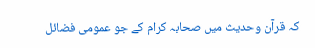کہ قرآن وحدیث میں صحابہ کرام کے جو عمومی فضائل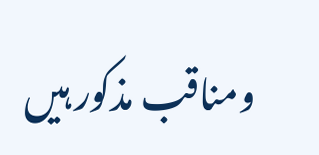ومناقب مذکور ہیں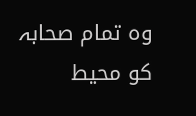وہ تمام صحابہ کو محیط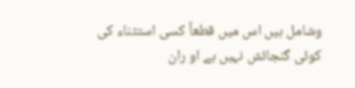وشامل ہیں اس میں قطعاً کسی استثناء کی کوئی گنجائش نہیں ہے او ران